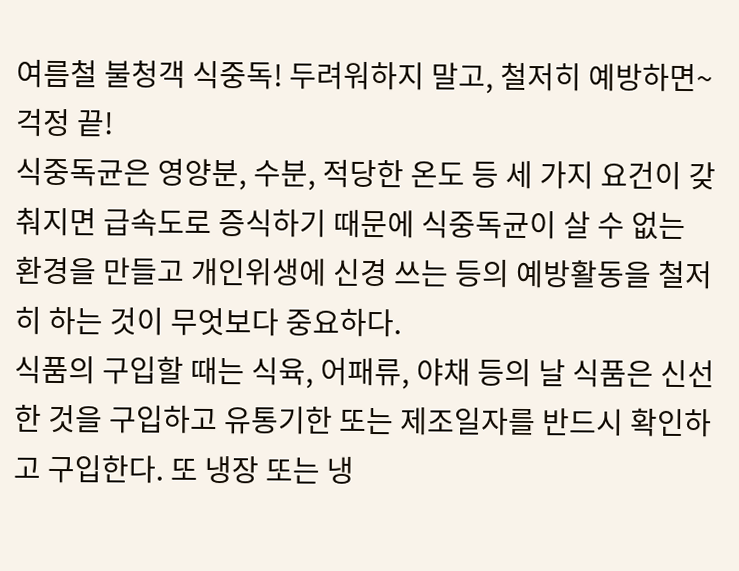여름철 불청객 식중독! 두려워하지 말고, 철저히 예방하면~ 걱정 끝!
식중독균은 영양분, 수분, 적당한 온도 등 세 가지 요건이 갖춰지면 급속도로 증식하기 때문에 식중독균이 살 수 없는 환경을 만들고 개인위생에 신경 쓰는 등의 예방활동을 철저히 하는 것이 무엇보다 중요하다.
식품의 구입할 때는 식육, 어패류, 야채 등의 날 식품은 신선한 것을 구입하고 유통기한 또는 제조일자를 반드시 확인하고 구입한다. 또 냉장 또는 냉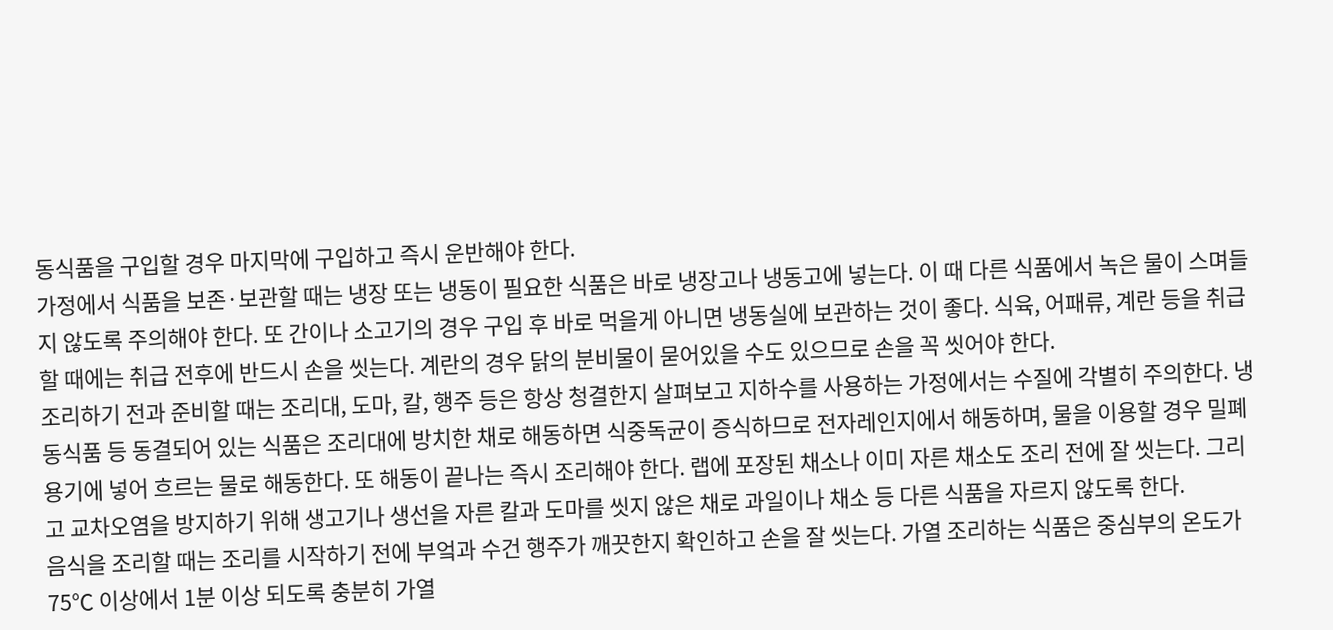동식품을 구입할 경우 마지막에 구입하고 즉시 운반해야 한다.
가정에서 식품을 보존·보관할 때는 냉장 또는 냉동이 필요한 식품은 바로 냉장고나 냉동고에 넣는다. 이 때 다른 식품에서 녹은 물이 스며들지 않도록 주의해야 한다. 또 간이나 소고기의 경우 구입 후 바로 먹을게 아니면 냉동실에 보관하는 것이 좋다. 식육, 어패류, 계란 등을 취급할 때에는 취급 전후에 반드시 손을 씻는다. 계란의 경우 닭의 분비물이 묻어있을 수도 있으므로 손을 꼭 씻어야 한다.
조리하기 전과 준비할 때는 조리대, 도마, 칼, 행주 등은 항상 청결한지 살펴보고 지하수를 사용하는 가정에서는 수질에 각별히 주의한다. 냉동식품 등 동결되어 있는 식품은 조리대에 방치한 채로 해동하면 식중독균이 증식하므로 전자레인지에서 해동하며, 물을 이용할 경우 밀폐용기에 넣어 흐르는 물로 해동한다. 또 해동이 끝나는 즉시 조리해야 한다. 랩에 포장된 채소나 이미 자른 채소도 조리 전에 잘 씻는다. 그리고 교차오염을 방지하기 위해 생고기나 생선을 자른 칼과 도마를 씻지 않은 채로 과일이나 채소 등 다른 식품을 자르지 않도록 한다.
음식을 조리할 때는 조리를 시작하기 전에 부엌과 수건 행주가 깨끗한지 확인하고 손을 잘 씻는다. 가열 조리하는 식품은 중심부의 온도가 75℃ 이상에서 1분 이상 되도록 충분히 가열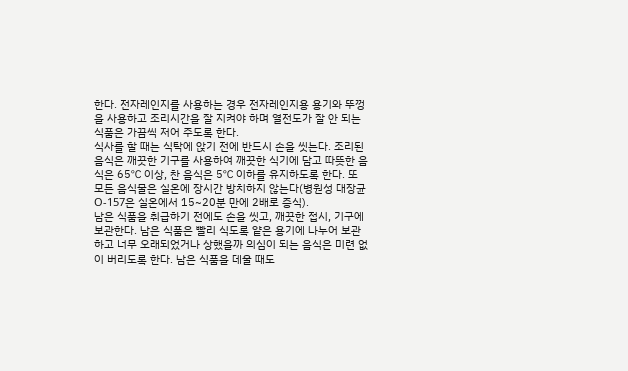한다. 전자레인지를 사용하는 경우 전자레인지용 용기와 뚜껑을 사용하고 조리시간을 잘 지켜야 하며 열전도가 잘 안 되는 식품은 가끔씩 저어 주도록 한다.
식사를 할 때는 식탁에 앉기 전에 반드시 손을 씻는다. 조리된 음식은 깨끗한 기구를 사용하여 깨끗한 식기에 담고 따뜻한 음식은 65℃ 이상, 찬 음식은 5℃ 이하를 유지하도록 한다. 또 모든 음식물은 실온에 장시간 방치하지 않는다(병원성 대장균 O-157은 실온에서 15~20분 만에 2배로 증식).
남은 식품을 취급하기 전에도 손을 씻고, 깨끗한 접시, 기구에 보관한다. 남은 식품은 빨리 식도록 얕은 용기에 나누어 보관하고 너무 오래되었거나 상했을까 의심이 되는 음식은 미련 없이 버리도록 한다. 남은 식품을 데울 때도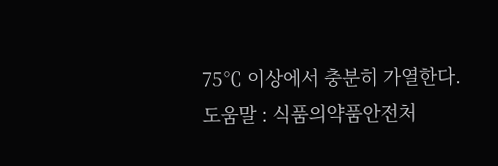75℃ 이상에서 충분히 가열한다.
도움말 : 식품의약품안전처